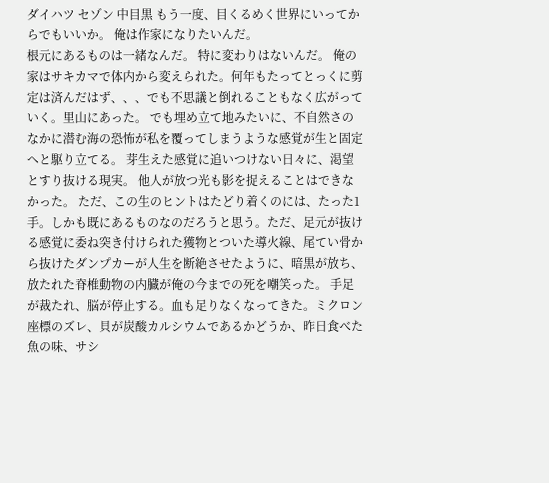ダイハツ セゾン 中目黒 もう一度、目くるめく世界にいってからでもいいか。 俺は作家になりたいんだ。
根元にあるものは一緒なんだ。 特に変わりはないんだ。 俺の家はサキカマで体内から変えられた。何年もたってとっくに剪定は済んだはず、、、でも不思議と倒れることもなく広がっていく。里山にあった。 でも埋め立て地みたいに、不自然さのなかに潜む海の恐怖が私を覆ってしまうような感覚が生と固定へと駆り立てる。 芽生えた感覚に追いつけない日々に、渇望とすり抜ける現実。 他人が放つ光も影を捉えることはできなかった。 ただ、この生のヒントはたどり着くのには、たった1手。しかも既にあるものなのだろうと思う。ただ、足元が抜ける感覚に委ね突き付けられた獲物とついた導火線、尾てい骨から抜けたダンプカーが人生を断絶させたように、暗黒が放ち、放たれた脊椎動物の内臓が俺の今までの死を嘲笑った。 手足が裁たれ、脳が停止する。血も足りなくなってきた。ミクロン座標のズレ、貝が炭酸カルシウムであるかどうか、昨日食べた魚の味、サシ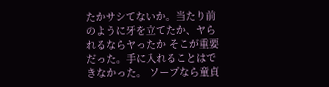たかサシてないか。当たり前のように牙を立てたか、ヤられるならヤったか そこが重要だった。手に入れることはできなかった。 ソープなら童貞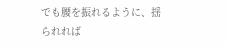でも腰を振れるように、揺られれば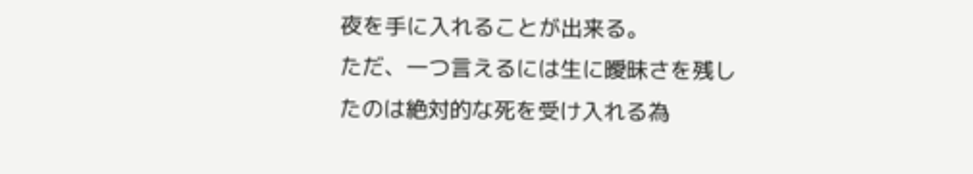夜を手に入れることが出来る。
ただ、一つ言えるには生に曖昧さを残したのは絶対的な死を受け入れる為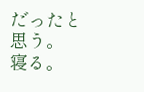だったと思う。
寝る。